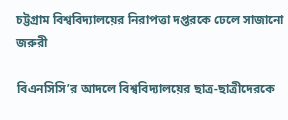চট্টগ্রাম বিশ্ববিদ্যালয়ের নিরাপত্তা দপ্তরকে ঢেলে সাজানো জরুরী

বিএনসিসি’র আদলে বিশ্ববিদ্যালয়ের ছাত্র-ছাত্রীদেরকে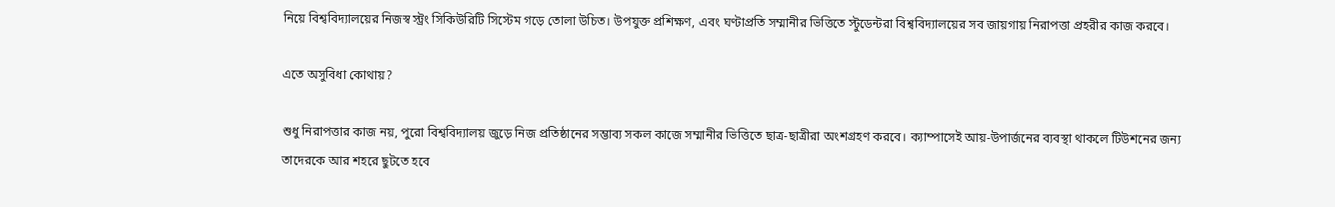নিয়ে বিশ্ববিদ্যালয়ের নিজস্ব স্ট্রং সিকিউরিটি সিস্টেম গড়ে তোলা উচিত। উপযুক্ত প্রশিক্ষণ, এবং ঘণ্টাপ্রতি সম্মানীর ভিত্তিতে স্টুডেন্টরা বিশ্ববিদ্যালয়ের সব জায়গায় নিরাপত্তা প্রহরীর কাজ করবে।

এতে অসুবিধা কোথায়?

শুধু নিরাপত্তার কাজ নয়, পুরো বিশ্ববিদ্যালয় জুড়ে নিজ প্রতিষ্ঠানের সম্ভাব্য সকল কাজে সম্মানীর ভিত্তিতে ছাত্র-ছাত্রীরা অংশগ্রহণ করবে। ক্যাম্পাসেই আয়-উপার্জনের ব্যবস্থা থাকলে টিউশনের জন্য তাদেরকে আর শহরে ছুটতে হবে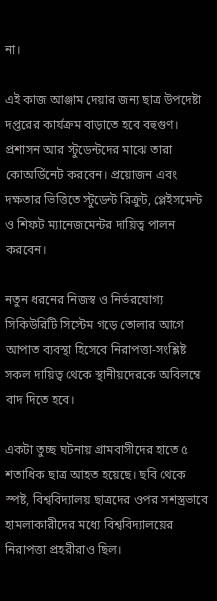না।

এই কাজ আঞ্জাম দেয়ার জন্য ছাত্র উপদেষ্টা দপ্তরের কার্যক্রম বাড়াতে হবে বহুগুণ। প্রশাসন আর স্টুডেন্টদের মাঝে তারা কোঅর্ডিনেট করবেন। প্রয়োজন এবং দক্ষতার ভিত্তিতে স্টুডেন্ট রিক্রুট, প্লেইসমেন্ট ও শিফট ম্যানেজমেন্টর দায়িত্ব পালন করবেন।

নতুন ধরনের নিজস্ব ও নির্ভরযোগ্য সিকিউরিটি সিস্টেম গড়ে তোলার আগে আপাত ব্যবস্থা হিসেবে নিরাপত্তা-সংশ্লিষ্ট সকল দায়িত্ব থেকে স্থানীয়দেরকে অবিলম্বে বাদ দিতে হবে।

একটা তুচ্ছ ঘটনায় গ্রামবাসীদের হাতে ৫ শতাধিক ছাত্র আহত হয়েছে। ছবি থেকে স্পষ্ট, বিশ্ববিদ্যালয় ছাত্রদের ওপর সশস্ত্রভাবে হামলাকারীদের মধ্যে বিশ্ববিদ্যালয়ের নিরাপত্তা প্রহরীরাও ছিল।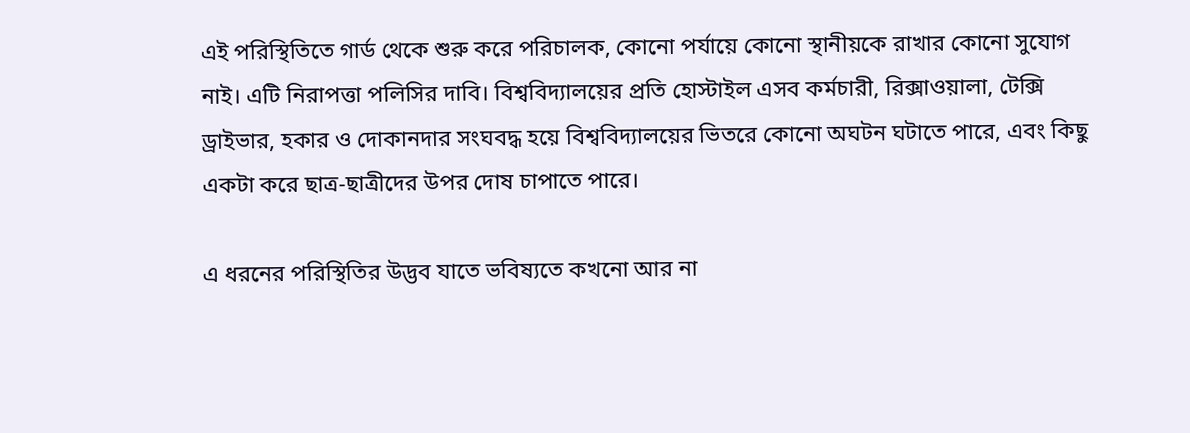এই পরিস্থিতিতে গার্ড থেকে শুরু করে পরিচালক, কোনো পর্যায়ে কোনো স্থানীয়কে রাখার কোনো সুযোগ নাই। এটি নিরাপত্তা পলিসির দাবি। বিশ্ববিদ্যালয়ের প্রতি হোস্টাইল এসব কর্মচারী, রিক্সাওয়ালা, টেক্সি ড্রাইভার, হকার ও দোকানদার সংঘবদ্ধ হয়ে বিশ্ববিদ্যালয়ের ভিতরে কোনো অঘটন ঘটাতে পারে, এবং কিছু একটা করে ছাত্র-ছাত্রীদের উপর দোষ চাপাতে পারে।

এ ধরনের পরিস্থিতির উদ্ভব যাতে ভবিষ্যতে কখনো আর না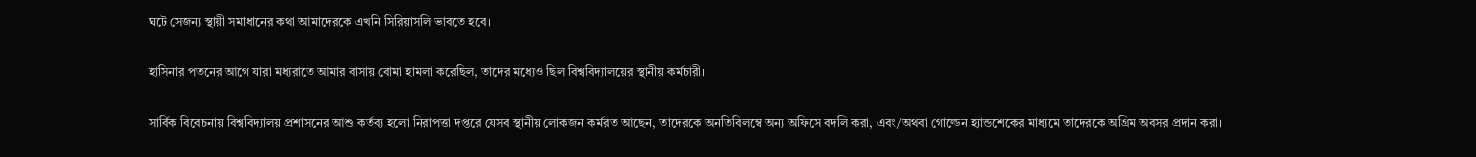ঘটে সেজন্য স্থায়ী সমাধানের কথা আমাদেরকে এখনি সিরিয়াসলি ভাবতে হবে।

হাসিনার পতনের আগে যারা মধ্যরাতে আমার বাসায় বোমা হামলা করেছিল, তাদের মধ্যেও ছিল বিশ্ববিদ্যালয়ের স্থানীয় কর্মচারী।

সার্বিক বিবেচনায় বিশ্ববিদ্যালয় প্রশাসনের আশু কর্তব্য হলো নিরাপত্তা দপ্তরে যেসব স্থানীয় লোকজন কর্মরত আছেন, তাদেরকে অনতিবিলম্বে অন্য অফিসে বদলি করা, এবং/অথবা গোল্ডেন হ্যান্ডশেকের মাধ্যমে তাদেরকে অগ্রিম অবসর প্রদান করা।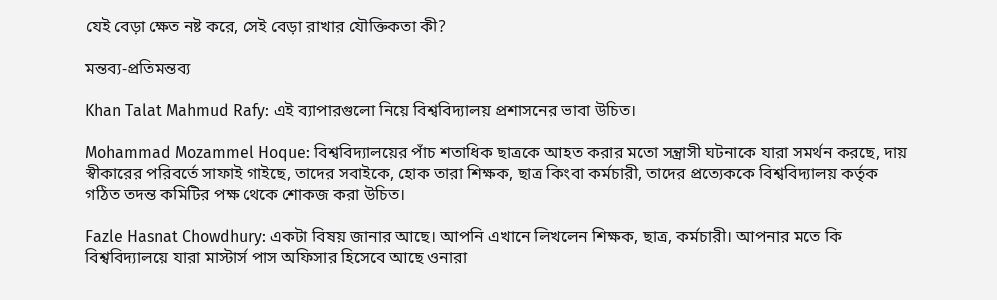যেই বেড়া ক্ষেত নষ্ট করে, সেই বেড়া রাখার যৌক্তিকতা কী?

মন্তব্য-প্রতিমন্তব্য

Khan Talat Mahmud Rafy: এই ব্যাপারগুলো নিয়ে বিশ্ববিদ্যালয় প্রশাসনের ভাবা উচিত।

Mohammad Mozammel Hoque: বিশ্ববিদ্যালয়ের পাঁচ শতাধিক ছাত্রকে আহত করার মতো সন্ত্রাসী ঘটনাকে যারা সমর্থন করছে, দায় স্বীকারের পরিবর্তে সাফাই গাইছে, তাদের সবাইকে, হোক তারা শিক্ষক, ছাত্র কিংবা কর্মচারী, তাদের প্রত্যেককে বিশ্ববিদ্যালয় কর্তৃক গঠিত তদন্ত কমিটির পক্ষ থেকে শোকজ করা উচিত।

Fazle Hasnat Chowdhury: একটা বিষয় জানার আছে। আপনি এখানে লিখলেন শিক্ষক, ছাত্র, কর্মচারী। আপনার মতে কি বিশ্ববিদ্যালয়ে যারা মাস্টার্স পাস অফিসার হিসেবে আছে ওনারা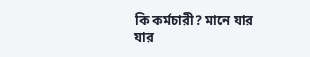কি কর্মচারী? মানে যার যার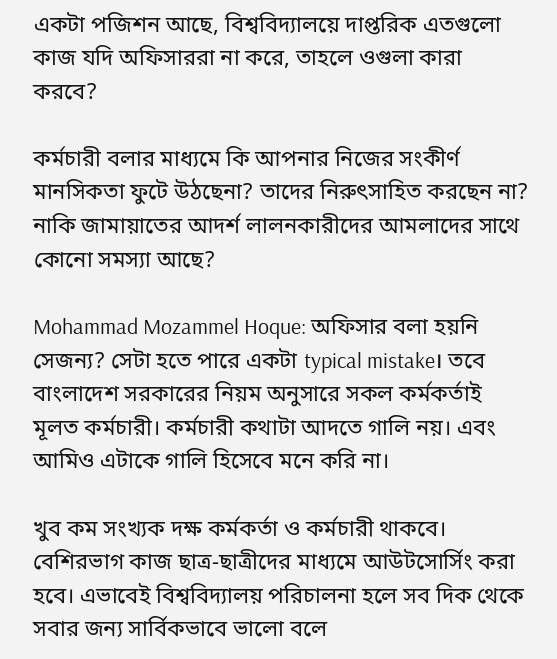একটা পজিশন আছে, বিশ্ববিদ্যালয়ে দাপ্তরিক এতগুলো কাজ যদি অফিসাররা না করে, তাহলে ওগুলা কারা করবে?

কর্মচারী বলার মাধ্যমে কি আপনার নিজের সংকীর্ণ মানসিকতা ফুটে উঠছেনা? তাদের নিরুৎসাহিত করছেন না? নাকি জামায়াতের আদর্শ লালনকারীদের আমলাদের সাথে কোনো সমস্যা আছে?

Mohammad Mozammel Hoque: অফিসার বলা হয়নি সেজন্য? সেটা হতে পারে একটা typical mistake। তবে বাংলাদেশ সরকারের নিয়ম অনুসারে সকল কর্মকর্তাই মূলত কর্মচারী। কর্মচারী কথাটা আদতে গালি নয়। এবং আমিও এটাকে গালি হিসেবে মনে করি না।

খুব কম সংখ্যক দক্ষ কর্মকর্তা ও কর্মচারী থাকবে। বেশিরভাগ কাজ ছাত্র-ছাত্রীদের মাধ্যমে আউটসোর্সিং করা হবে। এভাবেই বিশ্ববিদ্যালয় পরিচালনা হলে সব দিক থেকে সবার জন্য সার্বিকভাবে ভালো বলে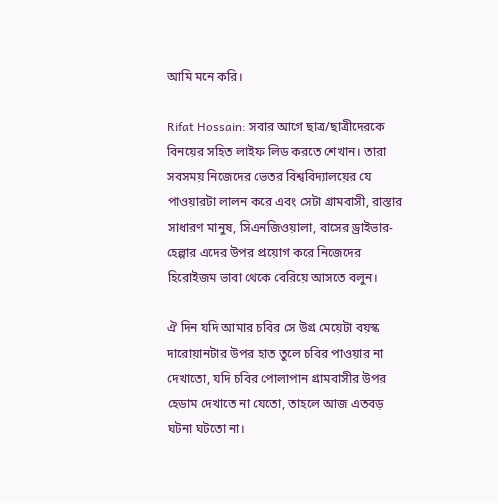আমি মনে করি।

Rifat Hossain: সবার আগে ছাত্র/ছাত্রীদেরকে বিনয়ের সহিত লাইফ লিড করতে শেখান। তারা সবসময় নিজেদের ভেতর বিশ্ববিদ্যালয়ের যে পাওয়ারটা লালন করে এবং সেটা গ্রামবাসী, রাস্তার সাধারণ মানুষ, সিএনজিওয়ালা, বাসের ড্রাইভার-হেল্পার এদের উপর প্রয়োগ করে নিজেদের হিরোইজম ভাবা থেকে বেরিয়ে আসতে বলুন।

ঐ দিন যদি আমার চবির সে উগ্র মেয়েটা বয়স্ক দারোয়ানটার উপর হাত তুলে চবির পাওয়ার না দেখাতো, যদি চবির পোলাপান গ্রামবাসীর উপর হেডাম দেখাতে না যেতো, তাহলে আজ এতবড় ঘটনা ঘটতো না।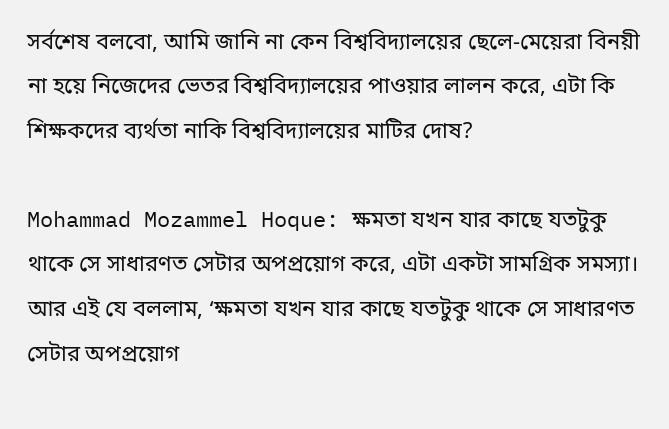সর্বশেষ বলবো, আমি জানি না কেন বিশ্ববিদ্যালয়ের ছেলে-মেয়েরা বিনয়ী না হয়ে নিজেদের ভেতর বিশ্ববিদ্যালয়ের পাওয়ার লালন করে, এটা কি শিক্ষকদের ব্যর্থতা নাকি বিশ্ববিদ্যালয়ের মাটির দোষ?

Mohammad Mozammel Hoque: ক্ষমতা যখন যার কাছে যতটুকু থাকে সে সাধারণত সেটার অপপ্রয়োগ করে, এটা একটা সামগ্রিক সমস্যা। আর এই যে বললাম, ‘ক্ষমতা যখন যার কাছে যতটুকু থাকে সে সাধারণত সেটার অপপ্রয়োগ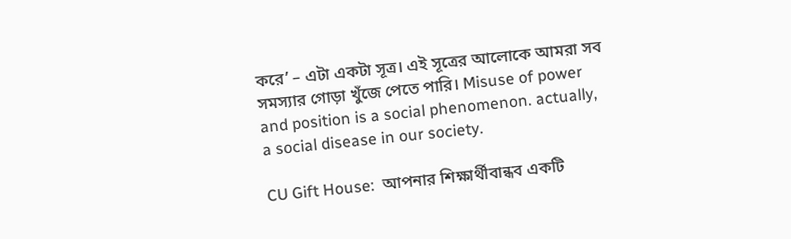করে’ – এটা একটা সূত্র। এই সূত্রের আলোকে আমরা সব সমস্যার গোড়া খুঁজে পেতে পারি। Misuse of power and position is a social phenomenon. actually, a social disease in our society.

CU Gift House:  আপনার শিক্ষার্থীবান্ধব একটি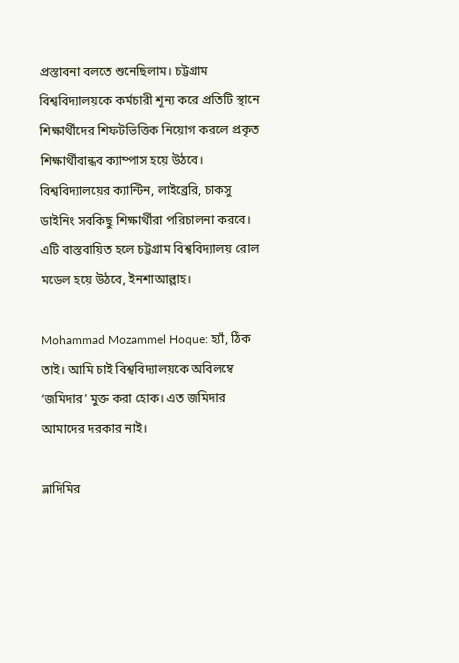প্রস্তাবনা বলতে শুনেছিলাম। চট্টগ্রাম বিশ্ববিদ্যালয়কে কর্মচারী শূন্য করে প্রতিটি স্থানে শিক্ষার্থীদের শিফটভিত্তিক নিয়োগ করলে প্রকৃত শিক্ষার্থীবান্ধব ক্যাম্পাস হয়ে উঠবে। বিশ্ববিদ্যালয়ের ক্যান্টিন, লাইব্রেরি, চাকসু ডাইনিং সবকিছু শিক্ষার্থীরা পরিচালনা করবে। এটি বাস্তবায়িত হলে চট্টগ্রাম বিশ্ববিদ্যালয় রোল মডেল হয়ে উঠবে, ইনশাআল্লাহ।

Mohammad Mozammel Hoque: হ্যাঁ, ঠিক তাই। আমি চাই বিশ্ববিদ্যালয়কে অবিলম্বে ‘জমিদার’ মুক্ত করা হোক। এত জমিদার আমাদের দরকার নাই।

ভ্লাদিমির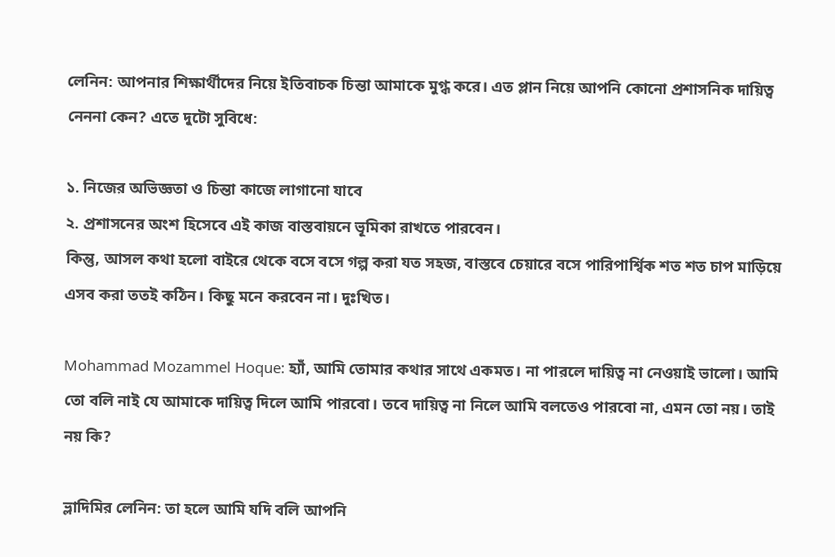লেনিন: আপনার শিক্ষার্থীদের নিয়ে ইতিবাচক চিন্তা আমাকে মুগ্ধ করে। এত প্লান নিয়ে আপনি কোনো প্রশাসনিক দায়িত্ব নেননা কেন? এতে দুটো সুবিধে:

১. নিজের অভিজ্ঞতা ও চিন্তা কাজে লাগানো যাবে
২. প্রশাসনের অংশ হিসেবে এই কাজ বাস্তবায়নে ভূমিকা রাখতে পারবেন।
কিন্তু, আসল কথা হলো বাইরে থেকে বসে বসে গল্প করা যত সহজ, বাস্তবে চেয়ারে বসে পারিপার্শ্বিক শত শত চাপ মাড়িয়ে এসব করা ততই কঠিন। কিছু মনে করবেন না। দুঃখিত।

Mohammad Mozammel Hoque: হ্যাঁ, আমি তোমার কথার সাথে একমত। না পারলে দায়িত্ব না নেওয়াই ভালো। আমি তো বলি নাই যে আমাকে দায়িত্ব দিলে আমি পারবো। তবে দায়িত্ব না নিলে আমি বলতেও পারবো না, এমন তো নয়। তাই নয় কি?

ভ্লাদিমির লেনিন: তা হলে আমি যদি বলি আপনি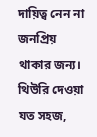দায়িত্ব নেন না জনপ্রিয় থাকার জন্য। থিউরি দেওয়া যত সহজ,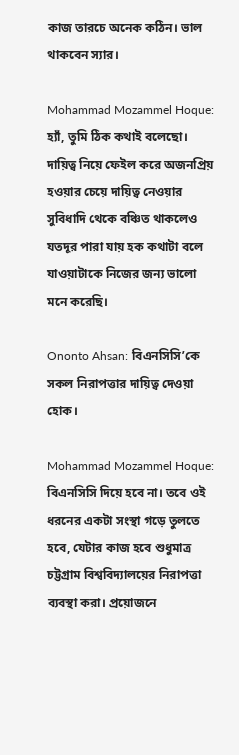কাজ তারচে অনেক কঠিন। ভাল থাকবেন স্যার।

Mohammad Mozammel Hoque: হ্যাঁ, তুমি ঠিক কথাই বলেছো। দায়িত্ব নিয়ে ফেইল করে অজনপ্রিয় হওয়ার চেয়ে দায়িত্ব নেওয়ার সুবিধাদি থেকে বঞ্চিত থাকলেও যতদূর পারা যায় হক কথাটা বলে যাওয়াটাকে নিজের জন্য ভালো মনে করেছি।

Ononto Ahsan: বিএনসিসি’কে সকল নিরাপত্তার দায়িত্ব দেওয়া হোক।

Mohammad Mozammel Hoque: বিএনসিসি দিয়ে হবে না। তবে ওই ধরনের একটা সংস্থা গড়ে তুলতে হবে, যেটার কাজ হবে শুধুমাত্র চট্টগ্রাম বিশ্ববিদ্যালয়ের নিরাপত্তা ব্যবস্থা করা। প্রয়োজনে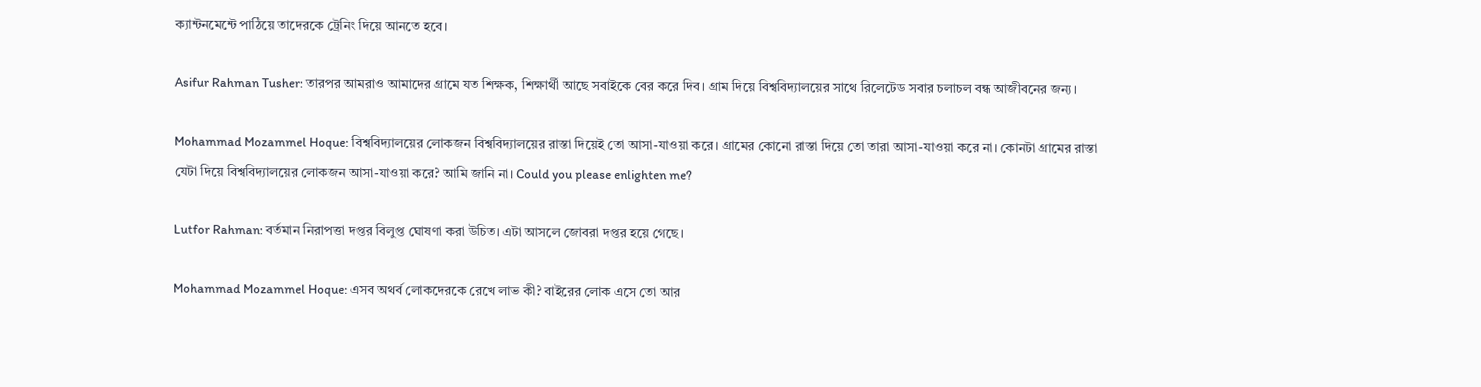ক্যান্টনমেন্টে পাঠিয়ে তাদেরকে ট্রেনিং দিয়ে আনতে হবে।

Asifur Rahman Tusher: তারপর আমরাও আমাদের গ্রামে যত শিক্ষক, শিক্ষার্থী আছে সবাইকে বের করে দিব। গ্রাম দিয়ে বিশ্ববিদ্যালয়ের সাথে রিলেটেড সবার চলাচল বন্ধ আজীবনের জন্য।

Mohammad Mozammel Hoque: বিশ্ববিদ্যালয়ের লোকজন বিশ্ববিদ্যালয়ের রাস্তা দিয়েই তো আসা-যাওয়া করে। গ্রামের কোনো রাস্তা দিয়ে তো তারা আসা-যাওয়া করে না। কোনটা গ্রামের রাস্তা যেটা দিয়ে বিশ্ববিদ্যালয়ের লোকজন আসা-যাওয়া করে? আমি জানি না। Could you please enlighten me?

Lutfor Rahman: বর্তমান নিরাপত্তা দপ্তর বিলুপ্ত ঘোষণা করা উচিত। এটা আসলে জোবরা দপ্তর হয়ে গেছে।

Mohammad Mozammel Hoque: এসব অথর্ব লোকদেরকে রেখে লাভ কী? বাইরের লোক এসে তো আর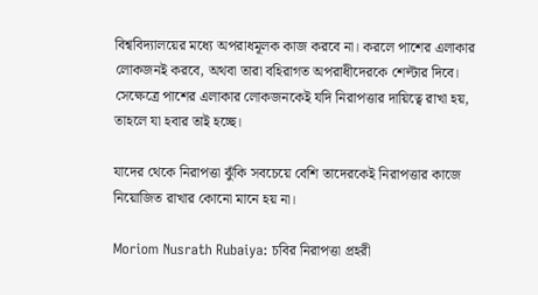বিশ্ববিদ্যালয়ের মধ্যে অপরাধমূলক কাজ করবে না। করলে পাশের এলাকার লোকজনই করবে, অথবা তারা বহিরাগত অপরাধীদেরকে শেল্টার দিবে। সেক্ষেত্রে পাশের এলাকার লোকজনকেই যদি নিরাপত্তার দায়িত্বে রাখা হয়, তাহলে যা হবার তাই হচ্ছে।

যাদের থেকে নিরাপত্তা ঝুঁকি সবচেয়ে বেশি তাদেরকেই নিরাপত্তার কাজে নিয়োজিত রাখার কোনো মানে হয় না।

Moriom Nusrath Rubaiya: চবির নিরাপত্তা প্রহরী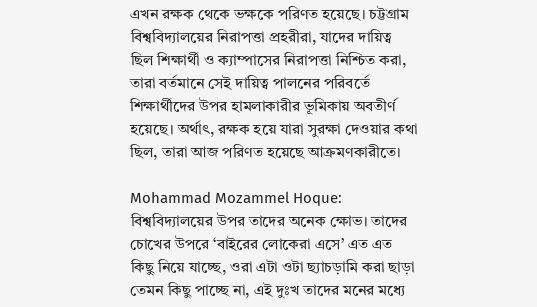এখন রক্ষক থেকে ভক্ষকে পরিণত হয়েছে। চট্টগ্রাম বিশ্ববিদ্যালয়ের নিরাপত্তা প্রহরীরা, যাদের দায়িত্ব ছিল শিক্ষার্থী ও ক্যাম্পাসের নিরাপত্তা নিশ্চিত করা, তারা বর্তমানে সেই দায়িত্ব পালনের পরিবর্তে শিক্ষার্থীদের উপর হামলাকারীর ভূমিকায় অবতীর্ণ হয়েছে। অর্থাৎ, রক্ষক হয়ে যারা সুরক্ষা দেওয়ার কথা ছিল, তারা আজ পরিণত হয়েছে আক্রমণকারীতে।

Mohammad Mozammel Hoque: বিশ্ববিদ্যালয়ের উপর তাদের অনেক ক্ষোভ। তাদের চোখের উপরে ‘বাইরের লোকেরা এসে’ এত এত কিছু নিয়ে যাচ্ছে, ওরা এটা ওটা ছ্যাচড়ামি করা ছাড়া তেমন কিছু পাচ্ছে না, এই দুঃখ তাদের মনের মধ্যে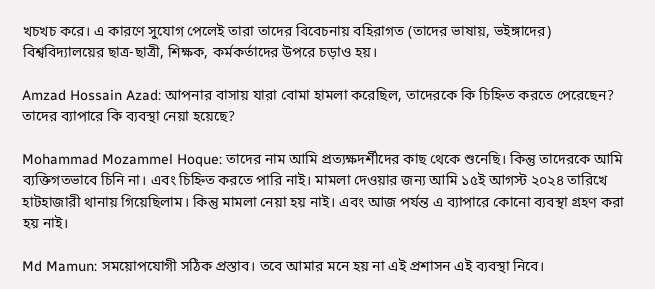খচখচ করে। এ কারণে সুযোগ পেলেই তারা তাদের বিবেচনায় বহিরাগত (তাদের ভাষায়, ভইঙ্গাদের) বিশ্ববিদ্যালয়ের ছাত্র-ছাত্রী, শিক্ষক, কর্মকর্তাদের উপরে চড়াও হয়।

Amzad Hossain Azad: আপনার বাসায় যারা বোমা হামলা করেছিল, তাদেরকে কি চিহ্নিত করতে পেরেছেন? তাদের ব্যাপারে কি ব্যবস্থা নেয়া হয়েছে?

Mohammad Mozammel Hoque: তাদের নাম আমি প্রত্যক্ষদর্শীদের কাছ থেকে শুনেছি। কিন্তু তাদেরকে আমি ব্যক্তিগতভাবে চিনি না। এবং চিহ্নিত করতে পারি নাই। মামলা দেওয়ার জন্য আমি ১৫ই আগস্ট ২০২৪ তারিখে হাটহাজারী থানায় গিয়েছিলাম। কিন্তু মামলা নেয়া হয় নাই। এবং আজ পর্যন্ত এ ব্যাপারে কোনো ব্যবস্থা গ্রহণ করা হয় নাই।

Md Mamun: সময়োপযোগী সঠিক প্রস্তাব। তবে আমার মনে হয় না এই প্রশাসন এই ব্যবস্থা নিবে।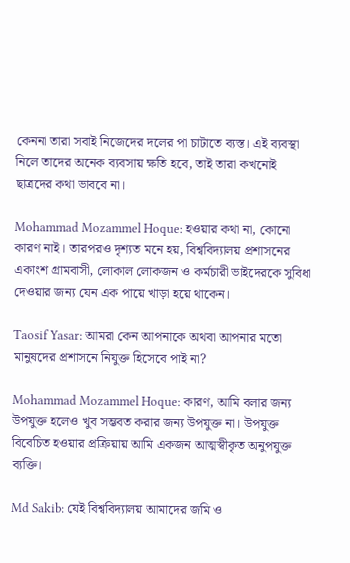কেননা তারা সবাই নিজেদের দলের পা চাটাতে ব্যস্ত। এই ব্যবস্থা নিলে তাদের অনেক ব্যবসায় ক্ষতি হবে, তাই তারা কখনোই ছাত্রদের কথা ভাববে না।

Mohammad Mozammel Hoque: হওয়ার কথা না, কোনো কারণ নাই। তারপরও দৃশ্যত মনে হয়, বিশ্ববিদ্যালয় প্রশাসনের একাংশ গ্রামবাসী, লোকাল লোকজন ও কর্মচারী ভাইদেরকে সুবিধা দেওয়ার জন্য যেন এক পায়ে খাড়া হয়ে থাকেন।

Taosif Yasar: আমরা কেন আপনাকে অথবা আপনার মতো মানুষদের প্রশাসনে নিযুক্ত হিসেবে পাই না?

Mohammad Mozammel Hoque: কারণ, আমি বলার জন্য উপযুক্ত হলেও খুব সম্ভবত করার জন্য উপযুক্ত না। উপযুক্ত বিবেচিত হওয়ার প্রক্রিয়ায় আমি একজন আত্মস্বীকৃত অনুপযুক্ত ব্যক্তি।

Md Sakib: যেই বিশ্ববিদ্যালয় আমাদের জমি ও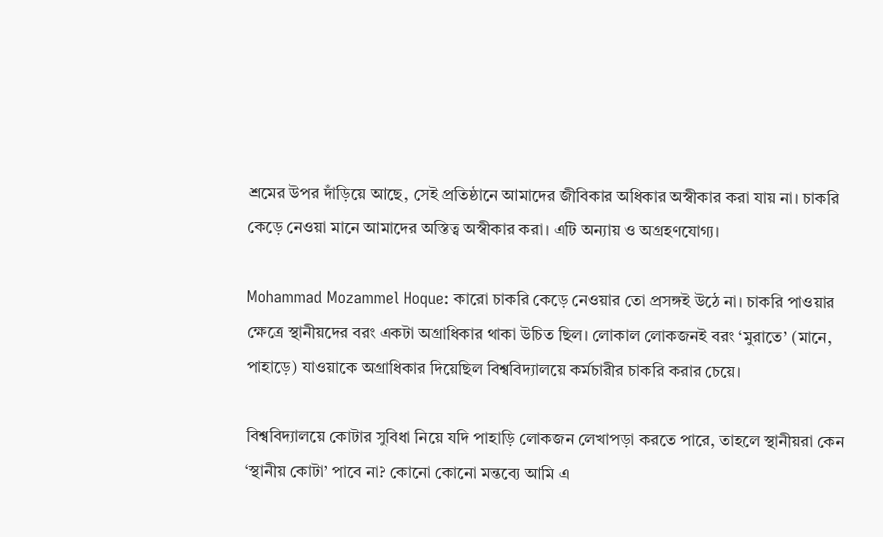শ্রমের উপর দাঁড়িয়ে আছে, সেই প্রতিষ্ঠানে আমাদের জীবিকার অধিকার অস্বীকার করা যায় না। চাকরি কেড়ে নেওয়া মানে আমাদের অস্তিত্ব অস্বীকার করা। এটি অন্যায় ও অগ্রহণযোগ্য।

Mohammad Mozammel Hoque: কারো চাকরি কেড়ে নেওয়ার তো প্রসঙ্গই উঠে না। চাকরি পাওয়ার ক্ষেত্রে স্থানীয়দের বরং একটা অগ্রাধিকার থাকা উচিত ছিল। লোকাল লোকজনই বরং ‘মুরাতে’ (মানে, পাহাড়ে) যাওয়াকে অগ্রাধিকার দিয়েছিল বিশ্ববিদ্যালয়ে কর্মচারীর চাকরি করার চেয়ে।

বিশ্ববিদ্যালয়ে কোটার সুবিধা নিয়ে যদি পাহাড়ি লোকজন লেখাপড়া করতে পারে, তাহলে স্থানীয়রা কেন ‘স্থানীয় কোটা’ পাবে না? কোনো কোনো মন্তব্যে আমি এ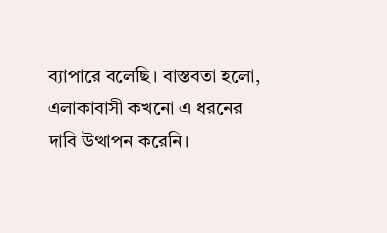ব্যাপারে বলেছি। বাস্তবতা হলো, এলাকাবাসী কখনো এ ধরনের দাবি উত্থাপন করেনি।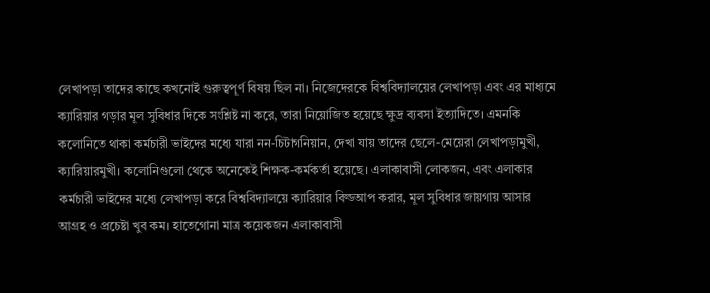লেখাপড়া তাদের কাছে কখনোই গুরুত্বপূর্ণ বিষয় ছিল না। নিজেদেরকে বিশ্ববিদ্যালয়ের লেখাপড়া এবং এর মাধ্যমে ক্যারিয়ার গড়ার মূল সুবিধার দিকে সংশ্লিষ্ট না করে, তারা নিয়োজিত হয়েছে ক্ষুদ্র ব্যবসা ইত্যাদিতে। এমনকি কলোনিতে থাকা কর্মচারী ভাইদের মধ্যে যারা নন-চিটাগনিয়ান, দেখা যায় তাদের ছেলে-মেয়েরা লেখাপড়ামুখী, ক্যারিয়ারমুখী। কলোনিগুলো থেকে অনেকেই শিক্ষক-কর্মকর্তা হয়েছে। এলাকাবাসী লোকজন, এবং এলাকার কর্মচারী ভাইদের মধ্যে লেখাপড়া করে বিশ্ববিদ্যালয়ে ক্যারিয়ার বিল্ডআপ করার, মূল সুবিধার জায়গায় আসার আগ্রহ ও প্রচেষ্টা খুব কম। হাতেগোনা মাত্র কয়েকজন এলাকাবাসী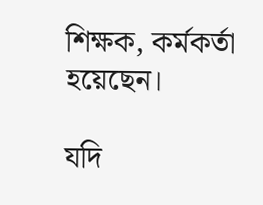শিক্ষক, কর্মকর্তা হয়েছেন।

যদি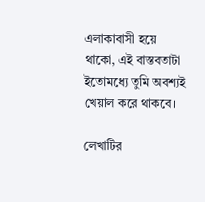এলাকাবাসী হয়ে থাকো, এই বাস্তবতাটা ইতোমধ্যে তুমি অবশ্যই খেয়াল করে থাকবে।

লেখাটির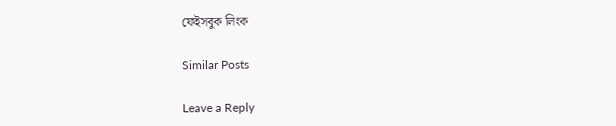ফেইসবুক লিংক

Similar Posts

Leave a Reply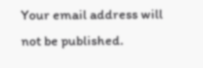Your email address will not be published.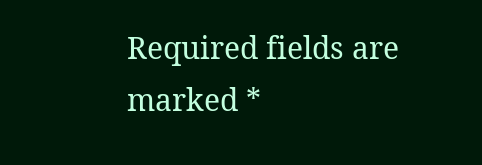Required fields are marked *